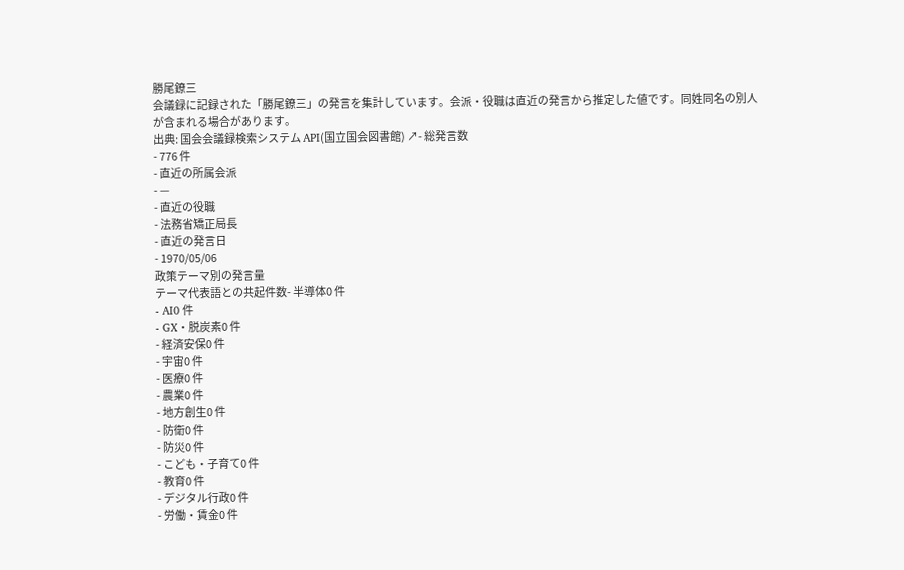勝尾鐐三
会議録に記録された「勝尾鐐三」の発言を集計しています。会派・役職は直近の発言から推定した値です。同姓同名の別人が含まれる場合があります。
出典: 国会会議録検索システム API(国立国会図書館) ↗- 総発言数
- 776 件
- 直近の所属会派
- —
- 直近の役職
- 法務省矯正局長
- 直近の発言日
- 1970/05/06
政策テーマ別の発言量
テーマ代表語との共起件数- 半導体0 件
- AI0 件
- GX・脱炭素0 件
- 経済安保0 件
- 宇宙0 件
- 医療0 件
- 農業0 件
- 地方創生0 件
- 防衛0 件
- 防災0 件
- こども・子育て0 件
- 教育0 件
- デジタル行政0 件
- 労働・賃金0 件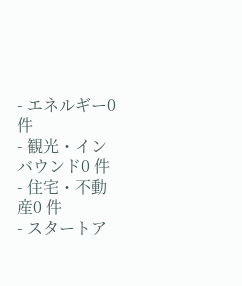- エネルギー0 件
- 観光・インバウンド0 件
- 住宅・不動産0 件
- スタートア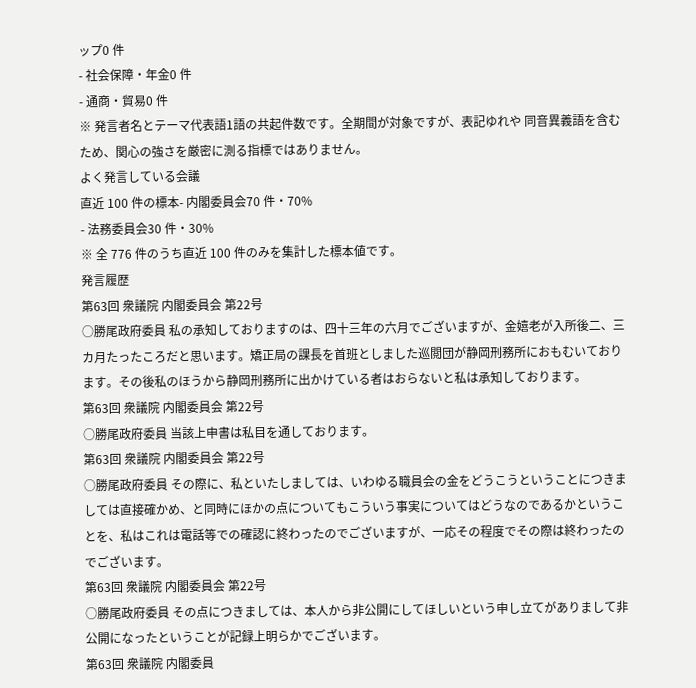ップ0 件
- 社会保障・年金0 件
- 通商・貿易0 件
※ 発言者名とテーマ代表語1語の共起件数です。全期間が対象ですが、表記ゆれや 同音異義語を含むため、関心の強さを厳密に測る指標ではありません。
よく発言している会議
直近 100 件の標本- 内閣委員会70 件・70%
- 法務委員会30 件・30%
※ 全 776 件のうち直近 100 件のみを集計した標本値です。
発言履歴
第63回 衆議院 内閣委員会 第22号
○勝尾政府委員 私の承知しておりますのは、四十三年の六月でございますが、金嬉老が入所後二、三カ月たったころだと思います。矯正局の課長を首班としました巡閲団が静岡刑務所におもむいております。その後私のほうから静岡刑務所に出かけている者はおらないと私は承知しております。
第63回 衆議院 内閣委員会 第22号
○勝尾政府委員 当該上申書は私目を通しております。
第63回 衆議院 内閣委員会 第22号
○勝尾政府委員 その際に、私といたしましては、いわゆる職員会の金をどうこうということにつきましては直接確かめ、と同時にほかの点についてもこういう事実についてはどうなのであるかということを、私はこれは電話等での確認に終わったのでございますが、一応その程度でその際は終わったのでございます。
第63回 衆議院 内閣委員会 第22号
○勝尾政府委員 その点につきましては、本人から非公開にしてほしいという申し立てがありまして非公開になったということが記録上明らかでございます。
第63回 衆議院 内閣委員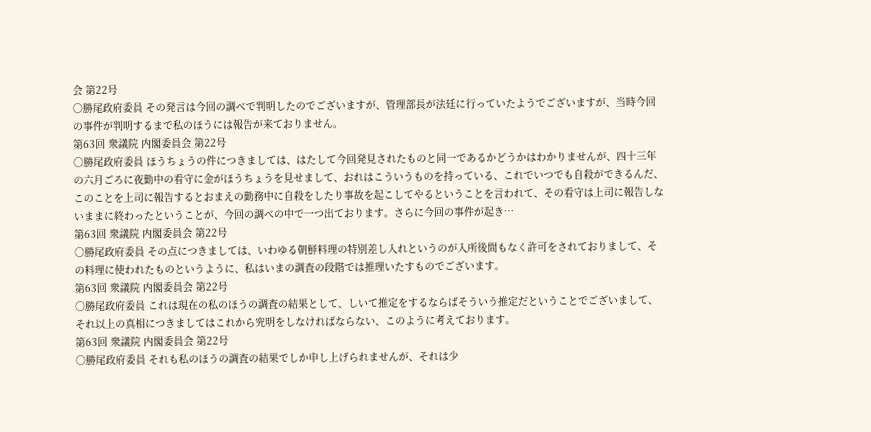会 第22号
○勝尾政府委員 その発言は今回の調べで判明したのでございますが、管理部長が法廷に行っていたようでございますが、当時今回の事件が判明するまで私のほうには報告が来ておりません。
第63回 衆議院 内閣委員会 第22号
○勝尾政府委員 ほうちょうの件につきましては、はたして今回発見されたものと同一であるかどうかはわかりませんが、四十三年の六月ごろに夜勤中の看守に金がほうちょうを見せまして、おれはこういうものを持っている、これでいつでも自殺ができるんだ、このことを上司に報告するとおまえの勤務中に自殺をしたり事故を起こしてやるということを言われて、その看守は上司に報告しないままに終わったということが、今回の調べの中で一つ出ております。さらに今回の事件が起き…
第63回 衆議院 内閣委員会 第22号
○勝尾政府委員 その点につきましては、いわゆる朝鮮料理の特別差し入れというのが入所後間もなく許可をされておりまして、その料理に使われたものというように、私はいまの調査の段階では推理いたすものでございます。
第63回 衆議院 内閣委員会 第22号
○勝尾政府委員 これは現在の私のほうの調査の結果として、しいて推定をするならばそういう推定だということでございまして、それ以上の真相につきましてはこれから究明をしなければならない、このように考えております。
第63回 衆議院 内閣委員会 第22号
○勝尾政府委員 それも私のほうの調査の結果でしか申し上げられませんが、それは少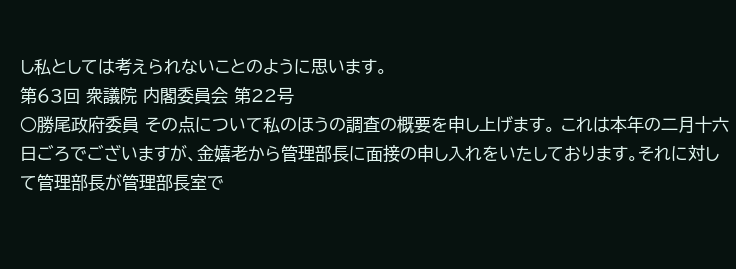し私としては考えられないことのように思います。
第63回 衆議院 内閣委員会 第22号
○勝尾政府委員 その点について私のほうの調査の概要を申し上げます。 これは本年の二月十六日ごろでございますが、金嬉老から管理部長に面接の申し入れをいたしております。それに対して管理部長が管理部長室で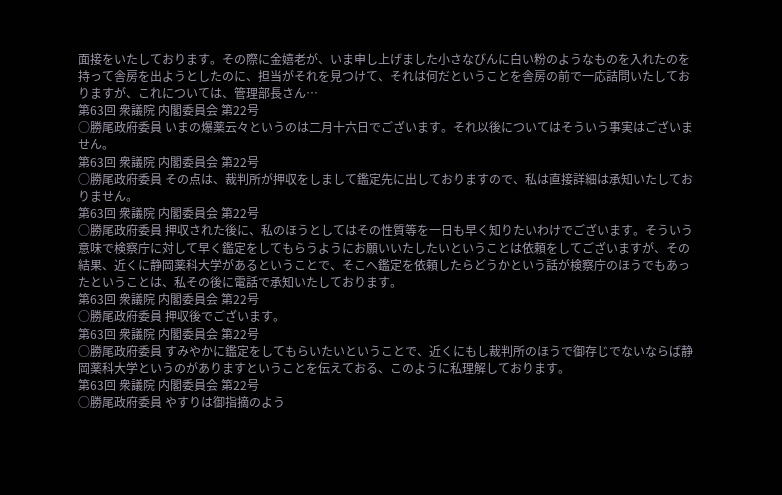面接をいたしております。その際に金嬉老が、いま申し上げました小さなびんに白い粉のようなものを入れたのを持って舎房を出ようとしたのに、担当がそれを見つけて、それは何だということを舎房の前で一応詰問いたしておりますが、これについては、管理部長さん…
第63回 衆議院 内閣委員会 第22号
○勝尾政府委員 いまの爆薬云々というのは二月十六日でございます。それ以後についてはそういう事実はございません。
第63回 衆議院 内閣委員会 第22号
○勝尾政府委員 その点は、裁判所が押収をしまして鑑定先に出しておりますので、私は直接詳細は承知いたしておりません。
第63回 衆議院 内閣委員会 第22号
○勝尾政府委員 押収された後に、私のほうとしてはその性質等を一日も早く知りたいわけでございます。そういう意味で検察庁に対して早く鑑定をしてもらうようにお願いいたしたいということは依頼をしてございますが、その結果、近くに静岡薬科大学があるということで、そこへ鑑定を依頼したらどうかという話が検察庁のほうでもあったということは、私その後に電話で承知いたしております。
第63回 衆議院 内閣委員会 第22号
○勝尾政府委員 押収後でございます。
第63回 衆議院 内閣委員会 第22号
○勝尾政府委員 すみやかに鑑定をしてもらいたいということで、近くにもし裁判所のほうで御存じでないならば静岡薬科大学というのがありますということを伝えておる、このように私理解しております。
第63回 衆議院 内閣委員会 第22号
○勝尾政府委員 やすりは御指摘のよう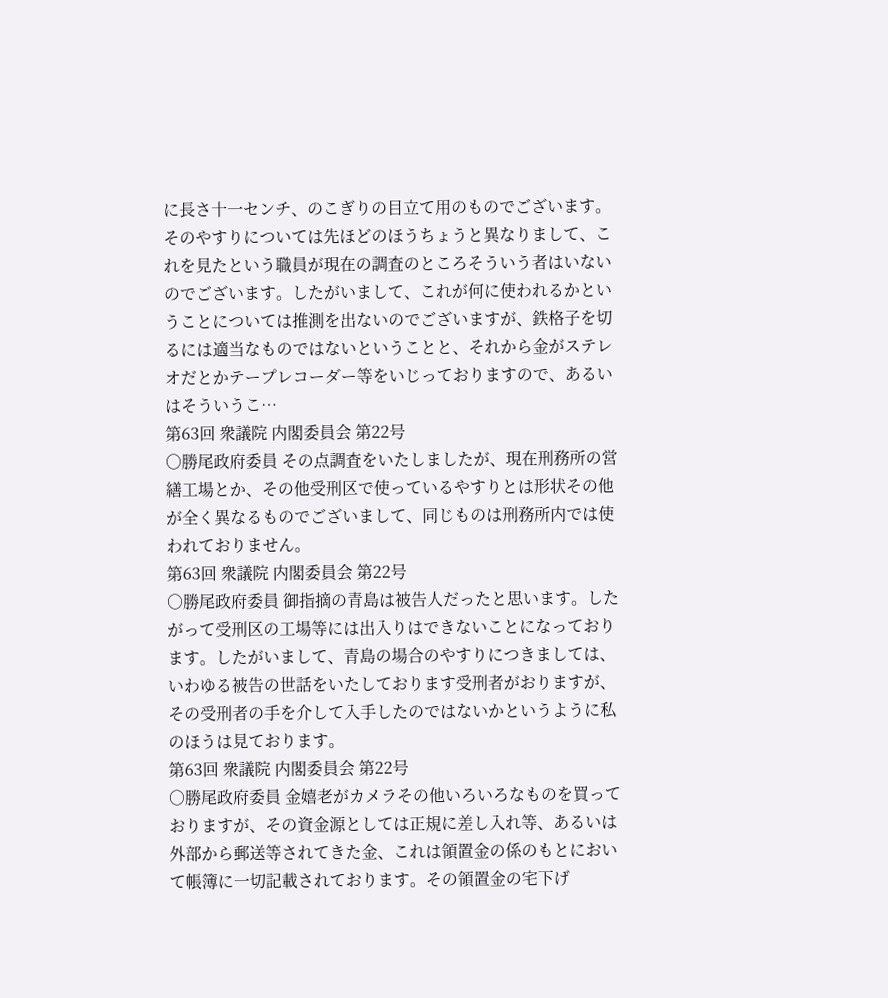に長さ十一センチ、のこぎりの目立て用のものでございます。そのやすりについては先ほどのほうちょうと異なりまして、これを見たという職員が現在の調査のところそういう者はいないのでございます。したがいまして、これが何に使われるかということについては推測を出ないのでございますが、鉄格子を切るには適当なものではないということと、それから金がステレオだとかテープレコーダー等をいじっておりますので、あるいはそういうこ…
第63回 衆議院 内閣委員会 第22号
○勝尾政府委員 その点調査をいたしましたが、現在刑務所の営繕工場とか、その他受刑区で使っているやすりとは形状その他が全く異なるものでございまして、同じものは刑務所内では使われておりません。
第63回 衆議院 内閣委員会 第22号
○勝尾政府委員 御指摘の青島は被告人だったと思います。したがって受刑区の工場等には出入りはできないことになっております。したがいまして、青島の場合のやすりにつきましては、いわゆる被告の世話をいたしております受刑者がおりますが、その受刑者の手を介して入手したのではないかというように私のほうは見ております。
第63回 衆議院 内閣委員会 第22号
○勝尾政府委員 金嬉老がカメラその他いろいろなものを買っておりますが、その資金源としては正規に差し入れ等、あるいは外部から郵送等されてきた金、これは領置金の係のもとにおいて帳簿に一切記載されております。その領置金の宅下げ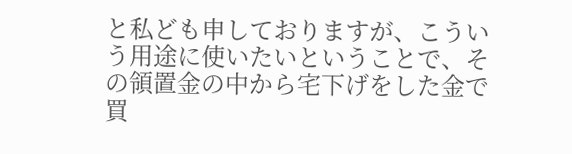と私ども申しておりますが、こういう用途に使いたいということで、その領置金の中から宅下げをした金で買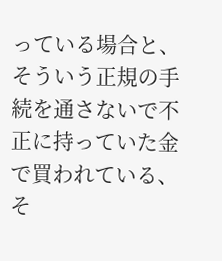っている場合と、そういう正規の手続を通さないで不正に持っていた金で買われている、そ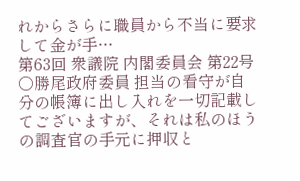れからさらに職員から不当に要求して金が手…
第63回 衆議院 内閣委員会 第22号
○勝尾政府委員 担当の看守が自分の帳簿に出し入れを一切記載してございますが、それは私のほうの調査官の手元に押収と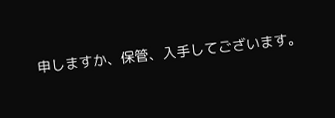申しますか、保管、入手してございます。